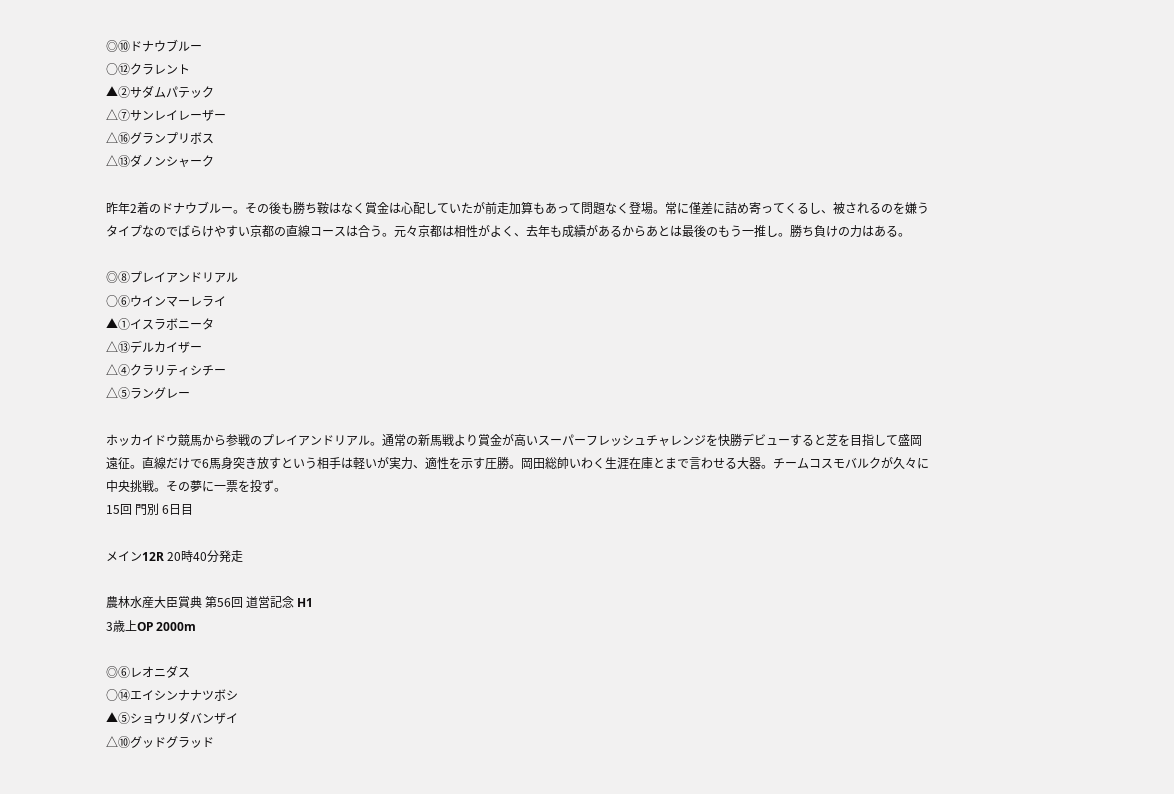◎⑩ドナウブルー
○⑫クラレント
▲②サダムパテック
△⑦サンレイレーザー
△⑯グランプリボス
△⑬ダノンシャーク

昨年2着のドナウブルー。その後も勝ち鞍はなく賞金は心配していたが前走加算もあって問題なく登場。常に僅差に詰め寄ってくるし、被されるのを嫌うタイプなのでばらけやすい京都の直線コースは合う。元々京都は相性がよく、去年も成績があるからあとは最後のもう一推し。勝ち負けの力はある。

◎⑧プレイアンドリアル
○⑥ウインマーレライ
▲①イスラボニータ
△⑬デルカイザー
△④クラリティシチー
△⑤ラングレー

ホッカイドウ競馬から参戦のプレイアンドリアル。通常の新馬戦より賞金が高いスーパーフレッシュチャレンジを快勝デビューすると芝を目指して盛岡遠征。直線だけで6馬身突き放すという相手は軽いが実力、適性を示す圧勝。岡田総帥いわく生涯在庫とまで言わせる大器。チームコスモバルクが久々に中央挑戦。その夢に一票を投ず。
15回 門別 6日目

メイン12R 20時40分発走

農林水産大臣賞典 第56回 道営記念 H1
3歳上OP 2000m

◎⑥レオニダス
○⑭エイシンナナツボシ
▲⑤ショウリダバンザイ
△⑩グッドグラッド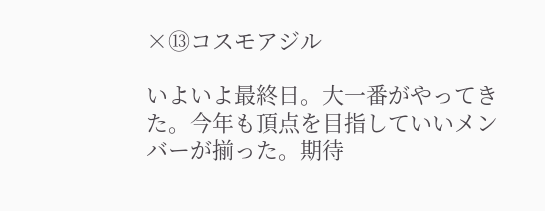×⑬コスモアジル

いよいよ最終日。大一番がやってきた。今年も頂点を目指していいメンバーが揃った。期待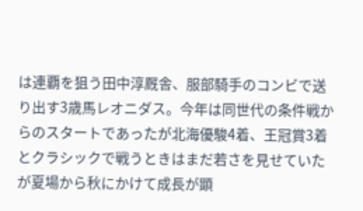は連覇を狙う田中淳厩舎、服部騎手のコンビで送り出す3歳馬レオニダス。今年は同世代の条件戦からのスタートであったが北海優駿4着、王冠賞3着とクラシックで戦うときはまだ若さを見せていたが夏場から秋にかけて成長が顕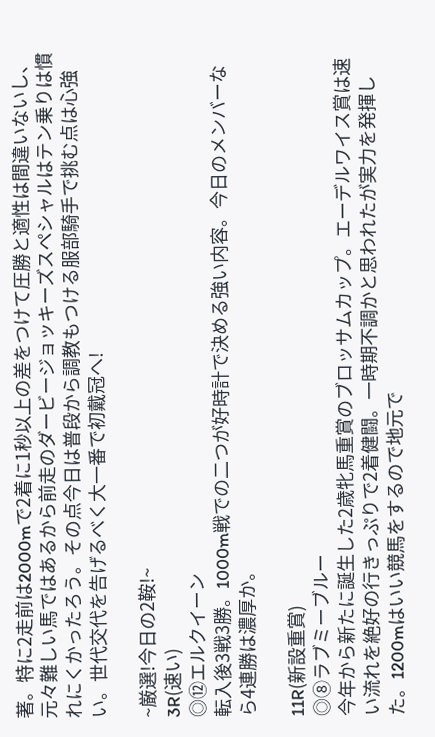著。特に2走前は2000mで2着に1秒以上の差をつけて圧勝と適性は間違いないし、元々難しい馬ではあるから前走のダービージョッキーズスペシャルはテン乗りは慣れにくかったろう。その点今日は普段から調教もつける服部騎手で挑む点は心強い。世代交代を告げるべく大一番で初戴冠へ!

~厳選!今日の2鞍!~
3R(速い)
◎⑫エルクイーン
転入後3戦3勝。1000m戦での二つが好時計で決める強い内容。今日のメンバーなら4連勝は濃厚か。

11R(新設重賞)
◎⑧ラブミーブルー
今年から新たに誕生した2歳牝馬重賞のブロッサムカップ。エーデルワイス賞は速い流れを絶好の行きっぷりで2着健闘。一時期不調かと思われたが実力を発揮した。1200mはいい競馬をするので地元で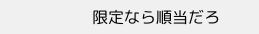限定なら順当だろ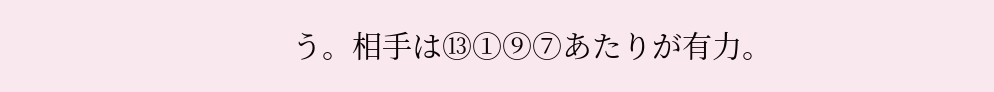う。相手は⑬①⑨⑦あたりが有力。